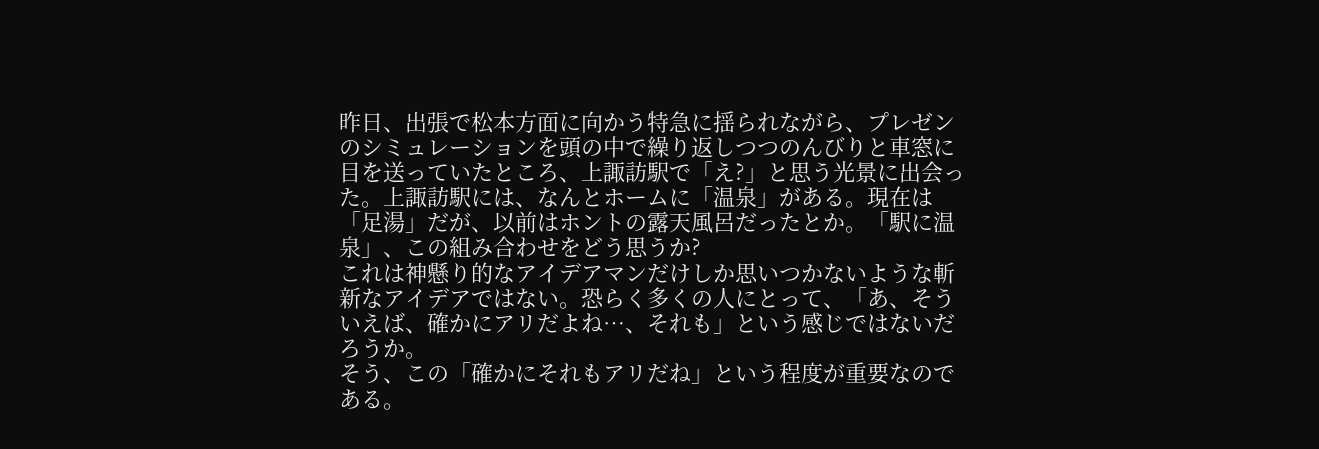昨日、出張で松本方面に向かう特急に揺られながら、プレゼンのシミュレーションを頭の中で繰り返しつつのんびりと車窓に目を送っていたところ、上諏訪駅で「え?」と思う光景に出会った。上諏訪駅には、なんとホームに「温泉」がある。現在は「足湯」だが、以前はホントの露天風呂だったとか。「駅に温泉」、この組み合わせをどう思うか?
これは神懸り的なアイデアマンだけしか思いつかないような斬新なアイデアではない。恐らく多くの人にとって、「あ、そういえば、確かにアリだよね…、それも」という感じではないだろうか。
そう、この「確かにそれもアリだね」という程度が重要なのである。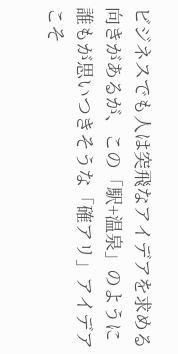ビジネスでも人は突飛なアイデアを求める向きがあるが、この「駅+温泉」のように誰もが思いつきそうな「確アリ」アイデアこそ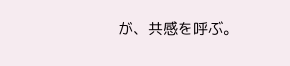が、共感を呼ぶ。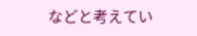などと考えてい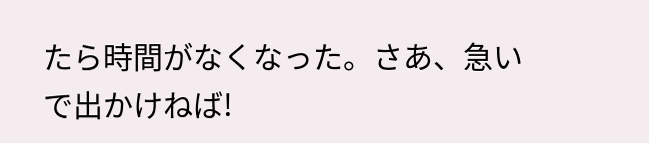たら時間がなくなった。さあ、急いで出かけねば!